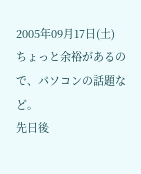2005年09月17日(土)
ちょっと余裕があるので、パソコンの話題など。
先日後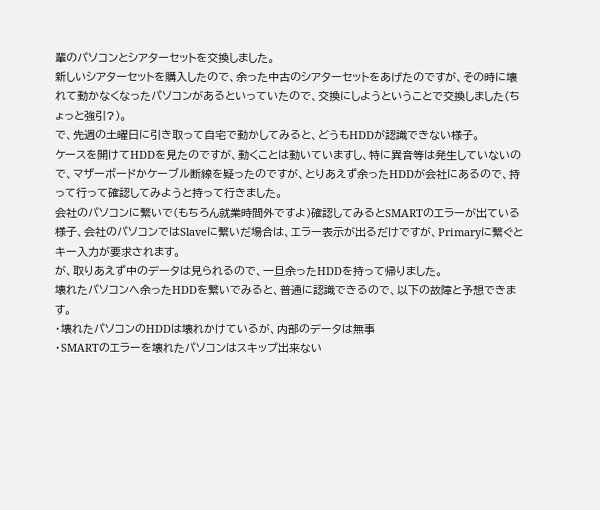輩のパソコンとシアターセットを交換しました。
新しいシアターセットを購入したので、余った中古のシアターセットをあげたのですが、その時に壊れて動かなくなったパソコンがあるといっていたので、交換にしようということで交換しました(ちょっと強引?)。
で、先週の土曜日に引き取って自宅で動かしてみると、どうもHDDが認識できない様子。
ケースを開けてHDDを見たのですが、動くことは動いていますし、特に異音等は発生していないので、マザーボードかケーブル断線を疑ったのですが、とりあえず余ったHDDが会社にあるので、持って行って確認してみようと持って行きました。
会社のパソコンに繋いで(もちろん就業時間外ですよ)確認してみるとSMARTのエラーが出ている様子、会社のパソコンではSlaveに繋いだ場合は、エラー表示が出るだけですが、Primaryに繋ぐとキー入力が要求されます。
が、取りあえず中のデータは見られるので、一旦余ったHDDを持って帰りました。
壊れたパソコンへ余ったHDDを繋いでみると、普通に認識できるので、以下の故障と予想できます。
・壊れたパソコンのHDDは壊れかけているが、内部のデータは無事
・SMARTのエラーを壊れたパソコンはスキップ出来ない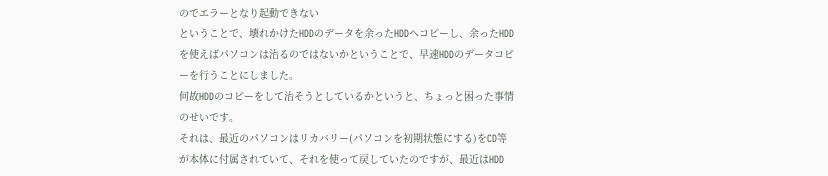のでエラーとなり起動できない
ということで、壊れかけたHDDのデータを余ったHDDへコピーし、余ったHDDを使えばパソコンは治るのではないかということで、早速HDDのデータコピーを行うことにしました。
何故HDDのコピーをして治そうとしているかというと、ちょっと困った事情のせいです。
それは、最近のパソコンはリカバリー(パソコンを初期状態にする)をCD等が本体に付属されていて、それを使って戻していたのですが、最近はHDD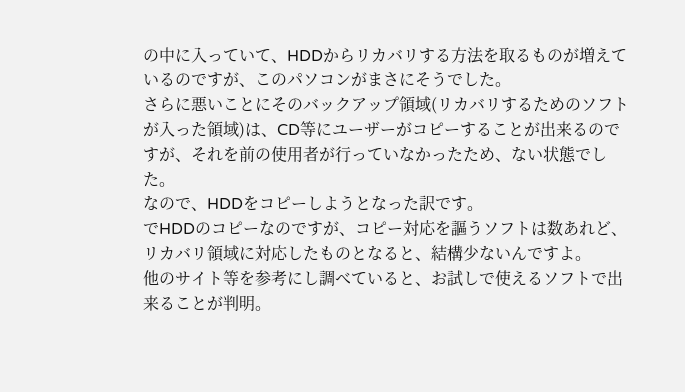の中に入っていて、HDDからリカバリする方法を取るものが増えているのですが、このパソコンがまさにそうでした。
さらに悪いことにそのバックアップ領域(リカバリするためのソフトが入った領域)は、CD等にユーザーがコピーすることが出来るのですが、それを前の使用者が行っていなかったため、ない状態でした。
なので、HDDをコピーしようとなった訳です。
でHDDのコピーなのですが、コピー対応を謳うソフトは数あれど、リカバリ領域に対応したものとなると、結構少ないんですよ。
他のサイト等を参考にし調べていると、お試しで使えるソフトで出来ることが判明。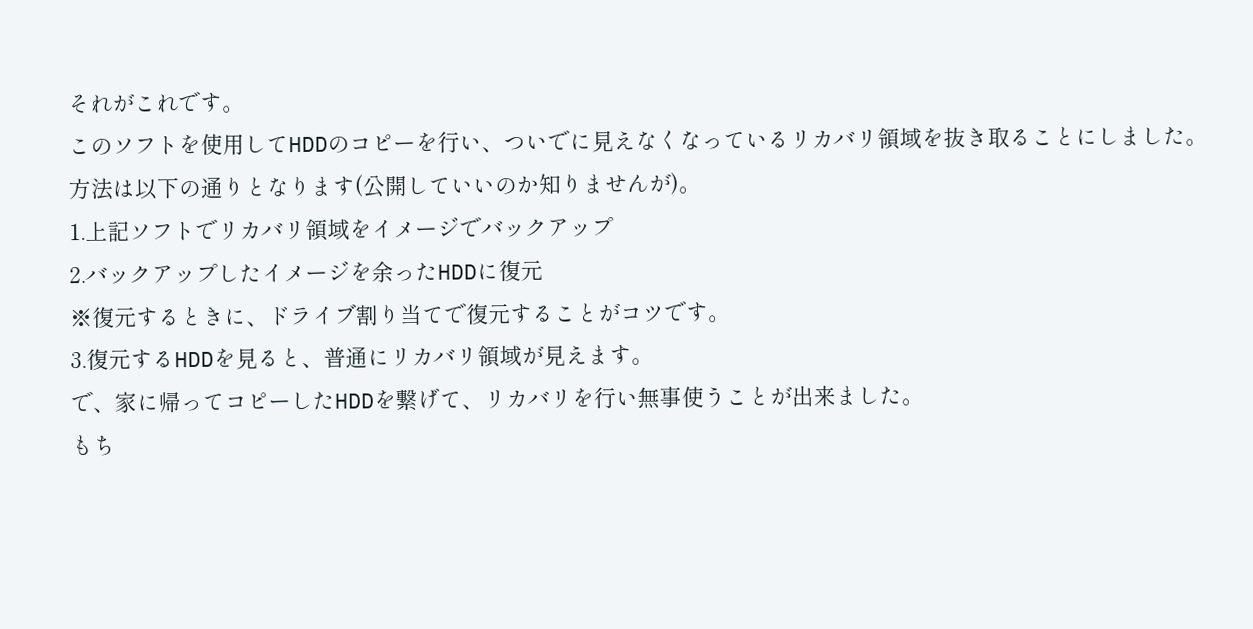それがこれです。
このソフトを使用してHDDのコピーを行い、ついでに見えなくなっているリカバリ領域を抜き取ることにしました。
方法は以下の通りとなります(公開していいのか知りませんが)。
1.上記ソフトでリカバリ領域をイメージでバックアップ
2.バックアップしたイメージを余ったHDDに復元
※復元するときに、ドライブ割り当てで復元することがコツです。
3.復元するHDDを見ると、普通にリカバリ領域が見えます。
で、家に帰ってコピーしたHDDを繋げて、リカバリを行い無事使うことが出来ました。
もち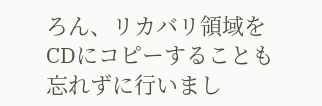ろん、リカバリ領域をCDにコピーすることも忘れずに行いまし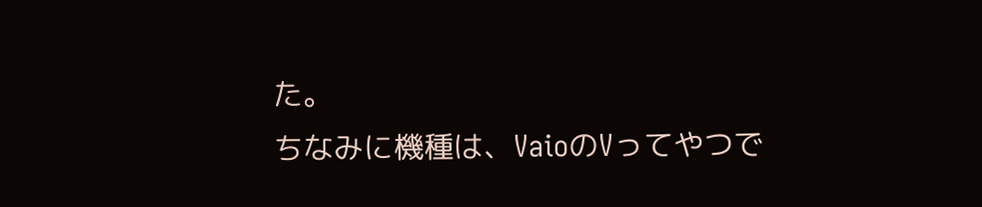た。
ちなみに機種は、VaioのVってやつで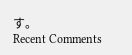す。
Recent Comments